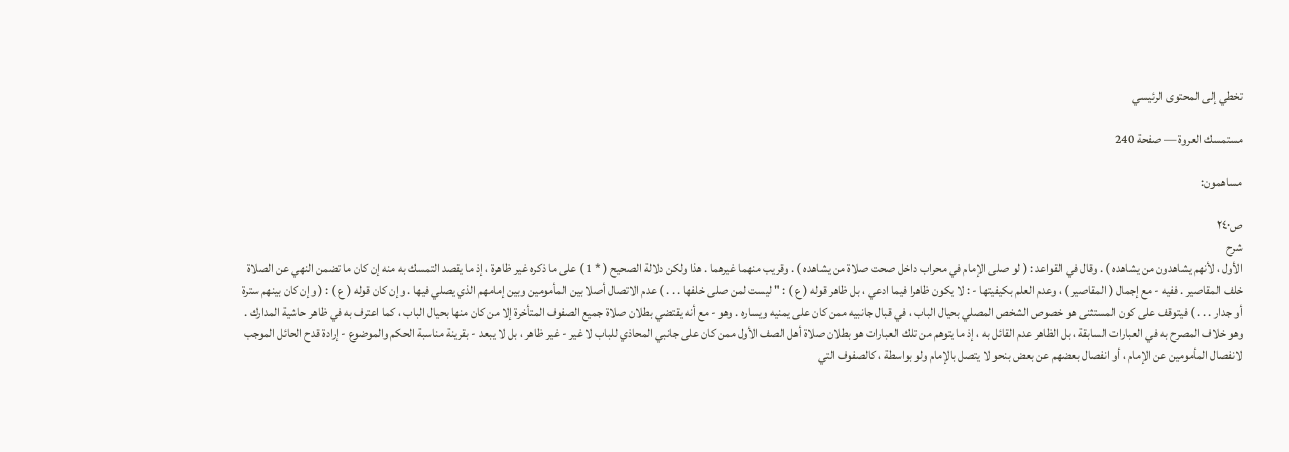تخطي إلى المحتوى الرئيسي

مستمسك العروة — صفحة 240

مساهمون:

ص٢٤٠
شرح
الأول ، لأنهم يشاهدون من يشاهده ) . وقال في القواعد : ( لو صلى الإمام في محراب داخل صحت صلاة من يشاهده ) . وقريب منهما غيرهما . هذا ولكن دلالة الصحيح ( * 1 ) على ما ذكره غير ظاهرة ، إذ ما يقصد التمسك به منه إن كان ما تضمن النهي عن الصلاة خلف المقاصير . ففيه - مع إجمال ( المقاصير ) ، وعدم العلم بكيفيتها - : لا يكون ظاهرا فيما ادعي ، بل ظاهر قوله ( ع ) : " ليست لمن صلى خلفها . . . ) عدم الاتصال أصلا بين المأمومين وبين إمامهم الذي يصلي فيها . وإن كان قوله ( ع ) : ( وإن كان بينهم سترة أو جدار . . . ) فيتوقف على كون المستثنى هو خصوص الشخص المصلي بحيال الباب ، في قبال جانبيه ممن كان على يمنيه ويساره . وهو - مع أنه يقتضي بطلان صلاة جميع الصفوف المتأخرة إلا من كان منها بحيال الباب ، كما اعترف به في ظاهر حاشية المدارك . وهو خلاف المصرح به في العبارات السابقة ، بل الظاهر عدم القائل به ، إذ ما يتوهم من تلك العبارات هو بطلان صلاة أهل الصف الأول ممن كان على جانبي المحاذي للباب لا غير - غير ظاهر ، بل لا يبعد - بقرينة مناسبة الحكم والموضوع - إرادة قدح الحائل الموجب لانفصال المأمومين عن الإمام ، أو انفصال بعضهم عن بعض بنحو لا يتصل بالإمام ولو بواسطة ، كالصفوف التي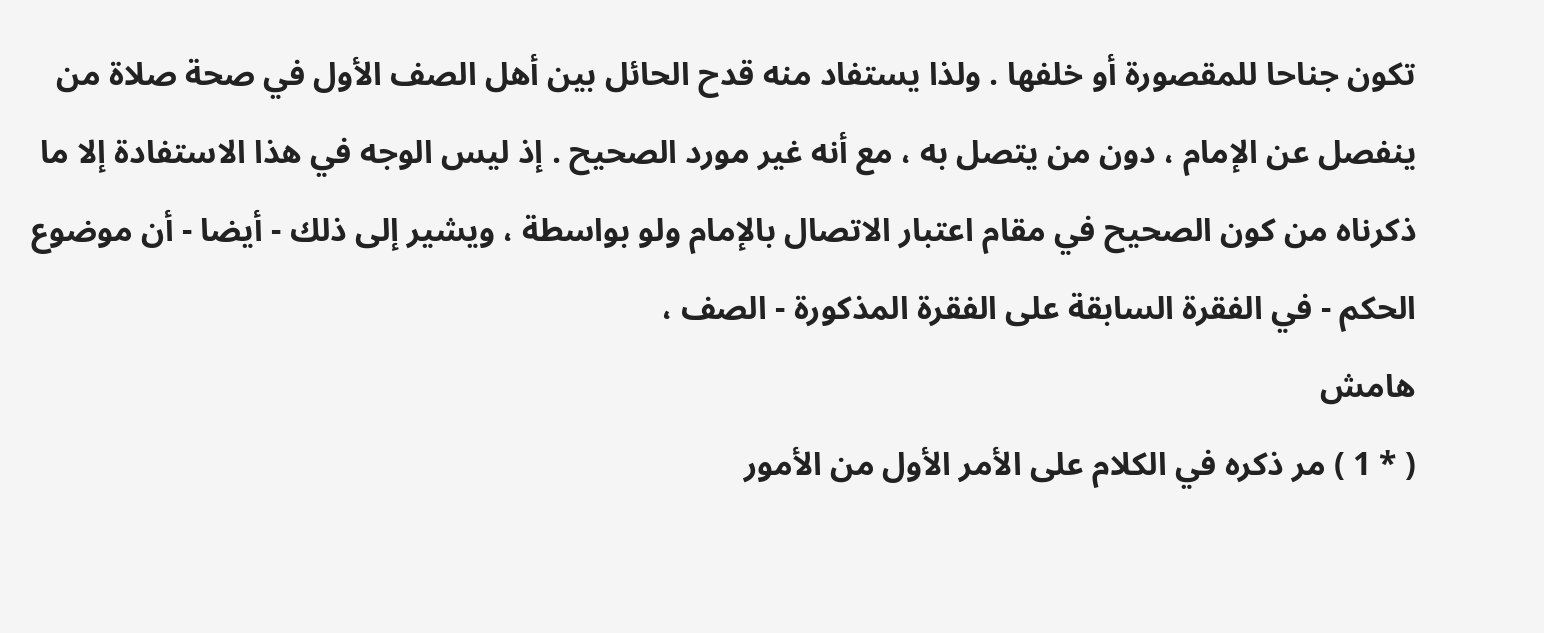تكون جناحا للمقصورة أو خلفها . ولذا يستفاد منه قدح الحائل بين أهل الصف الأول في صحة صلاة من ينفصل عن الإمام ، دون من يتصل به ، مع أنه غير مورد الصحيح . إذ ليس الوجه في هذا الاستفادة إلا ما ذكرناه من كون الصحيح في مقام اعتبار الاتصال بالإمام ولو بواسطة ، ويشير إلى ذلك - أيضا - أن موضوع الحكم - في الفقرة السابقة على الفقرة المذكورة - الصف ،
هامش
( * 1 ) مر ذكره في الكلام على الأمر الأول من الأمور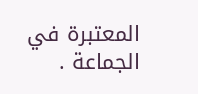المعتبرة في الجماعة .